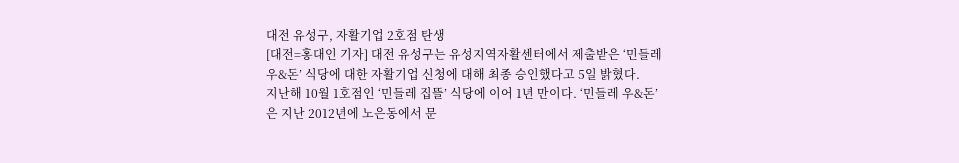대전 유성구, 자활기업 2호점 탄생
[대전=홍대인 기자] 대전 유성구는 유성지역자활센터에서 제출받은 ‘민들레 우&돈’ 식당에 대한 자활기업 신청에 대해 최종 승인했다고 5일 밝혔다.
지난해 10월 1호점인 ‘민들레 집뜰’ 식당에 이어 1년 만이다. ‘민들레 우&돈’은 지난 2012년에 노은동에서 문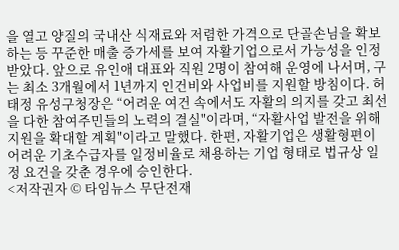을 열고 양질의 국내산 식재료와 저렴한 가격으로 단골손님을 확보하는 등 꾸준한 매출 증가세를 보여 자활기업으로서 가능성을 인정받았다. 앞으로 유인애 대표와 직원 2명이 참여해 운영에 나서며, 구는 최소 3개월에서 1년까지 인건비와 사업비를 지원할 방침이다. 허태정 유성구청장은 “어려운 여건 속에서도 자활의 의지를 갖고 최선을 다한 참여주민들의 노력의 결실"이라며, “자활사업 발전을 위해 지원을 확대할 계획"이라고 말했다. 한편, 자활기업은 생활형편이 어려운 기초수급자를 일정비율로 채용하는 기업 형태로 법규상 일정 요건을 갖춘 경우에 승인한다.
<저작권자 © 타임뉴스 무단전재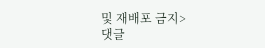및 재배포 금지>
댓글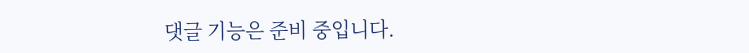댓글 기능은 준비 중입니다.